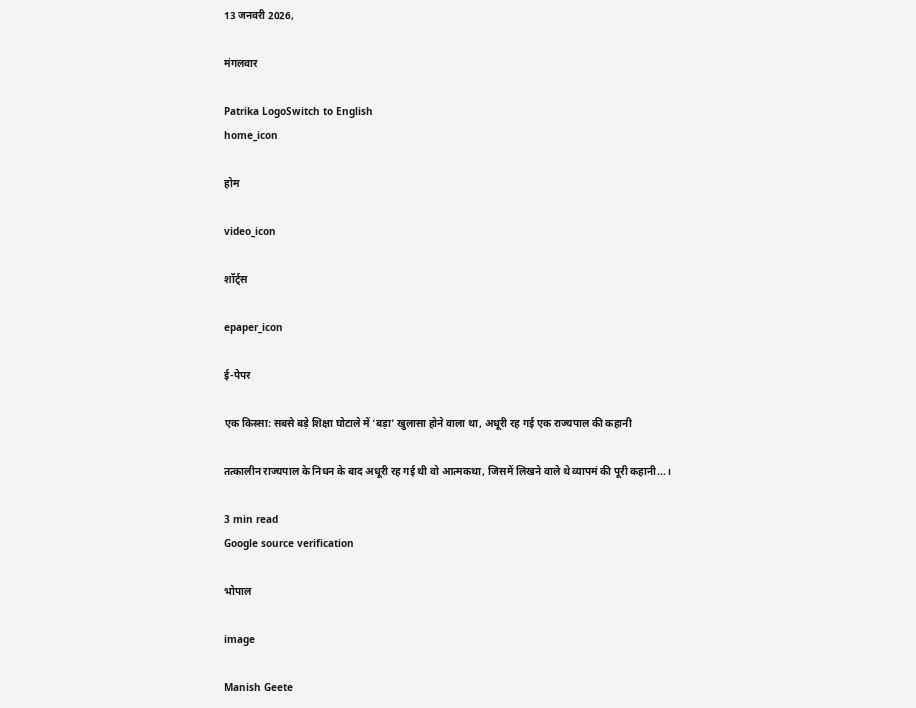13 जनवरी 2026,

मंगलवार

Patrika LogoSwitch to English
home_icon

होम

video_icon

शॉर्ट्स

epaper_icon

ई-पेपर

एक किस्सा: सबसे बड़े शिक्षा घोटाले में ‘बड़ा’ खुलासा होने वाला था, अधूरी रह गई एक राज्यपाल की कहानी

तत्कालीन राज्यपाल के निधन के बाद अधूरी रह गई थी वो आत्मकथा, जिसमें लिखने वाले थे व्यापमं की पूरी कहानी...।

3 min read
Google source verification

भोपाल

image

Manish Geete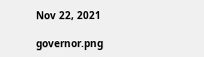Nov 22, 2021

governor.png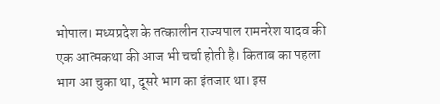भोपाल। मध्यप्रदेश के तत्कालीन राज्यपाल रामनरेश यादव की एक आत्मकथा की आज भी चर्चा होती है। किताब का पहला भाग आ चुका था, दूसरे भाग का इंतजार था। इस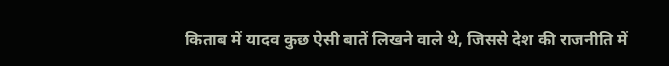किताब में यादव कुछ ऐसी बातें लिखने वाले थे, जिससे देश की राजनीति में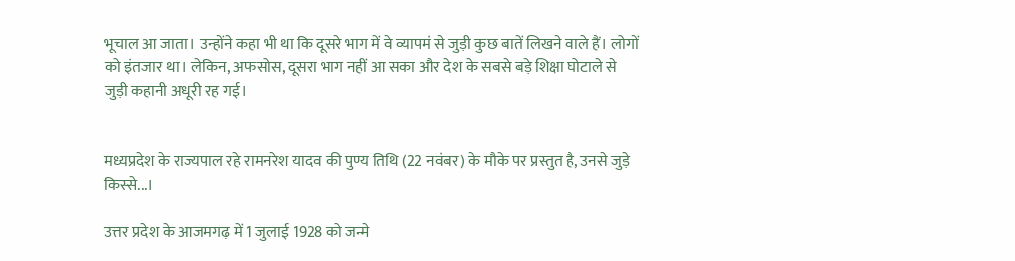भूचाल आ जाता। उन्होंने कहा भी था कि दूसरे भाग में वे व्यापमं से जुड़ी कुछ बातें लिखने वाले हैं। लोगों को इंतजार था। लेकिन, अफसोस, दूसरा भाग नहीं आ सका और देश के सबसे बड़े शिक्षा घोटाले से जुड़ी कहानी अधूरी रह गई।


मध्यप्रदेश के राज्यपाल रहे रामनरेश यादव की पुण्य तिथि (22 नवंबर) के मौके पर प्रस्तुत है, उनसे जुड़े किस्से...।

उत्तर प्रदेश के आजमगढ़ में 1 जुलाई 1928 को जन्मे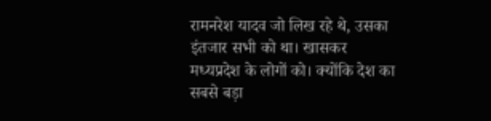रामनरेश यादव जो लिख रहे थे, उसका इंतजार सभी को था। खासकर मध्यप्रदेश के लोगों को। क्योंकि देश का सबसे बड़ा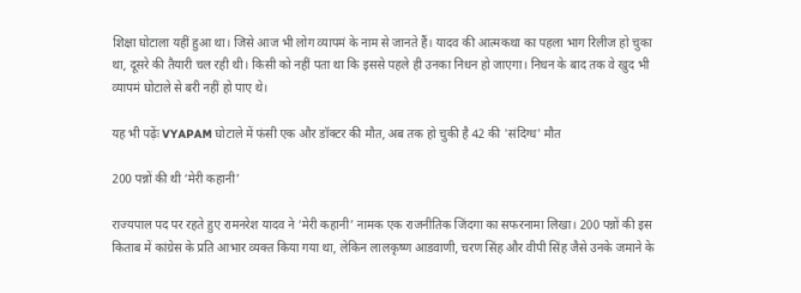शिक्षा घोटाला यहीं हुआ था। जिसे आज भी लोग व्यापमं के नाम से जानते हैं। यादव की आत्मकथा का पहला भाग रिलीज हो चुका था, दूसरे की तैयारी चल रही थी। किसी को नहीं पता था कि इससे पहले ही उनका निधन हो जाएगा। निधन के बाद तक वे खुद भी व्यापमं घोटाले से बरी नहीं हो पाए थे।

यह भी पढ़ेंः VYAPAM घोटाले में फंसी एक और डॉक्टर की मौत, अब तक हो चुकी है 42 की 'संदिग्ध' मौत

200 पन्नों की थी ‘मेरी कहानी’

राज्यपाल पद पर रहते हुए रामनरेश यादव ने ‘मेरी कहानी’ नामक एक राजनीतिक जिंदगा का सफरनामा लिखा। 200 पन्नों की इस किताब में कांग्रेस के प्रति आभार व्यक्त किया गया था, लेकिन लालकृष्ण आडवाणी, चरण सिंह और वीपी सिंह जैसे उनके जमाने के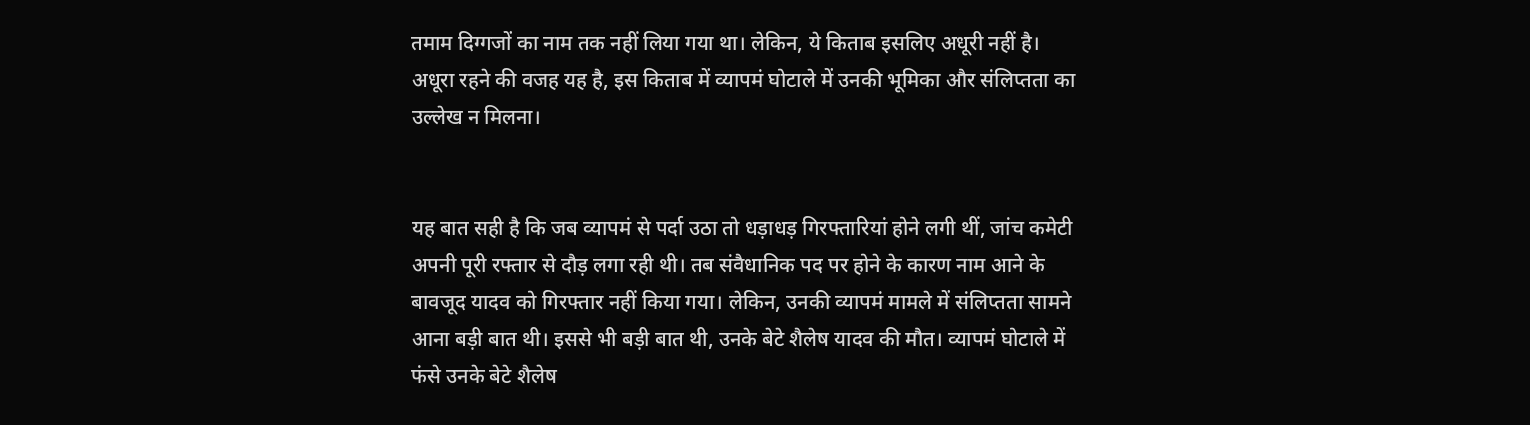तमाम दिग्गजों का नाम तक नहीं लिया गया था। लेकिन, ये किताब इसलिए अधूरी नहीं है। अधूरा रहने की वजह यह है, इस किताब में व्यापमं घोटाले में उनकी भूमिका और संलिप्तता का उल्लेख न मिलना।


यह बात सही है कि जब व्यापमं से पर्दा उठा तो धड़ाधड़ गिरफ्तारियां होने लगी थीं, जांच कमेटी अपनी पूरी रफ्तार से दौड़ लगा रही थी। तब संवैधानिक पद पर होने के कारण नाम आने के बावजूद यादव को गिरफ्तार नहीं किया गया। लेकिन, उनकी व्यापमं मामले में संलिप्तता सामने आना बड़ी बात थी। इससे भी बड़ी बात थी, उनके बेटे शैलेष यादव की मौत। व्यापमं घोटाले में फंसे उनके बेटे शैलेष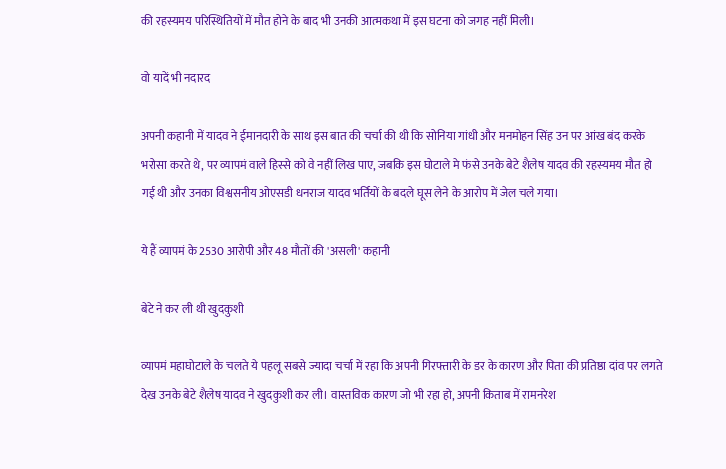की रहस्यमय परिस्थितियों में मौत होने के बाद भी उनकी आत्मकथा में इस घटना को जगह नहीं मिली।

वो यादें भी नदारद

अपनी कहानी में यादव ने ईमानदारी के साथ इस बात की चर्चा की थी कि सोनिया गांधी और मनमोहन सिंह उन पर आंख बंद करके भरोसा करते थे, पर व्यापमं वाले हिस्से को वे नहीं लिख पाए, जबकि इस घोटाले मे फंसे उनके बेटे शैलेष यादव की रहस्यमय मौत हो गई थी और उनका विश्वसनीय ओएसडी धनराज यादव भर्तियों के बदले घूस लेने के आरोप में जेल चले गया।

ये हैं व्यापमं के 2530 आरोपी और 48 मौतों की 'असली' कहानी

बेटे ने कर ली थी खुदकुशी

व्यापमं महाघोटाले के चलते ये पहलू सबसे ज्यादा चर्चा में रहा कि अपनी गिरफ्तारी के डर के कारण और पिता की प्रतिष्ठा दांव पर लगते देख उनके बेटे शैलेष यादव ने खुदकुशी कर ली। वास्तविक कारण जो भी रहा हो, अपनी किताब में रामनरेश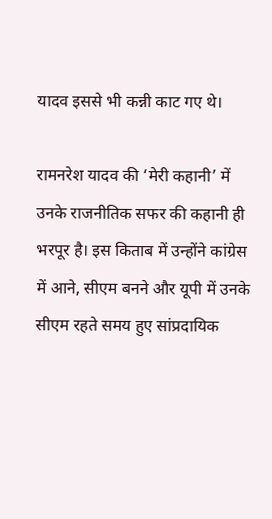यादव इससे भी कन्नी काट गए थे।

रामनरेश यादव की ‘मेरी कहानी’ में उनके राजनीतिक सफर की कहानी ही भरपूर है। इस किताब में उन्‍होंने कांग्रेस में आने, सीएम बनने और यूपी में उनके सीएम रहते समय हुए सांप्रदायिक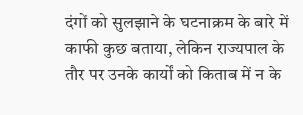दंगों को सुलझाने के घटनाक्रम के बारे में काफी कुछ बताया, लेकिन राज्यपाल के तौर पर उनके कार्यों को किताब में न के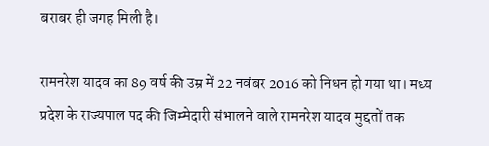बराबर ही जगह मिली है।

रामनरेश यादव का 89 वर्ष की उम्र में 22 नवंबर 2016 को निधन हो गया था। मध्य प्रदेश के राज्यपाल पद की जिम्मेदारी संभालने वाले रामनरेश यादव मुद्दतों तक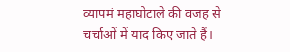व्यापमं महाघोटाले की वजह से चर्चाओं में याद किए जाते हैं।